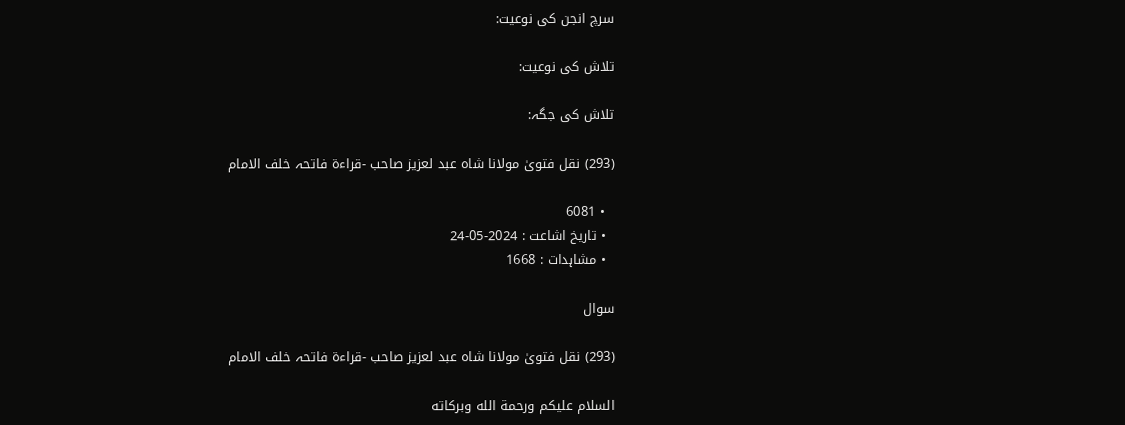سرچ انجن کی نوعیت:

تلاش کی نوعیت:

تلاش کی جگہ:

(293) نقل فتویٰ مولانا شاہ عبد لعزیز صاحب -قراءۃ فاتحہ خلف الامام

  • 6081
  • تاریخ اشاعت : 2024-05-24
  • مشاہدات : 1668

سوال

(293) نقل فتویٰ مولانا شاہ عبد لعزیز صاحب -قراءۃ فاتحہ خلف الامام

السلام عليكم ورحمة الله وبركاته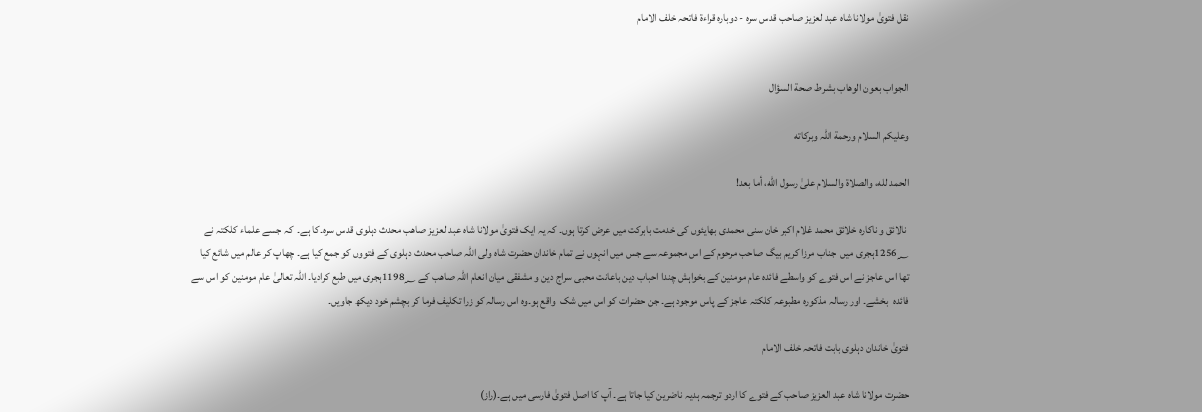نقل فتویٰ مولانا شاہ عبد لعزیز صاحب قدس سرہ - دوبارہ قراءۃ فاتحہ خلف الامام


الجواب بعون الوهاب بشرط صحة السؤال

وعلیکم السلام ورحمة اللہ وبرکاته

الحمد لله، والصلاة والسلام علىٰ رسول الله، أما بعد!

 نالائق و ناکارہ خلائق محمد غلام اکبر خان سنی محمدی بھایئوں کی خدمت بابرکت میں عرض کرتا ہوں۔ کہ یہ ایک فتویٰ مولانا شاہ عبد لعزیز صاھب محدث دہلوی قدس سرہ۔کا ہے۔  کہ جسے علماء کلکتہ نے 1256؁ہجری میں  جناب مرزا کریم بیگ صاحب مرحوم کے اس مجموعہ سے جس میں انہوں نے تمام خاندان حضرت شاہ ولی اللہ صاحب محدث دہلوی کے فتووں کو جمع کیا ہے۔ چھاپ کر عالم میں شائع کیا تھا اس عاجز نے اس فتوے کو واسطے فائدہ عام مومنین کے بخواہش چندا احباب دین باعانت محبی سراج دین و مشفقی میان انعام اللہ صاھب کے 1198؁ہجری میں طبع کرادیا۔ اللہ تعالیٰ عام مومنین کو اس سے فائدہ  بخشے۔ اور رسالہ مذکورہ مطبوعہ کلکتہ عاجز کے پاس موجود ہے۔ جن حضرات کو اس میں شک  واقع ہو۔وہ اس رسالہ کو زرا تکلیف فرما کر بچشم خود دیکھ جاویں۔

فتویٰ خاندان دہلوی بابت فاتحہ خلف الامام

حضرت مولانا شاہ عبد العزیز صاحب کے فتوے کا اردو ترجمہ ہدیہ ناضرین کیا جاتا ہے۔ آپ کا اصل فتویٰ فارسی میں ہے۔(راز)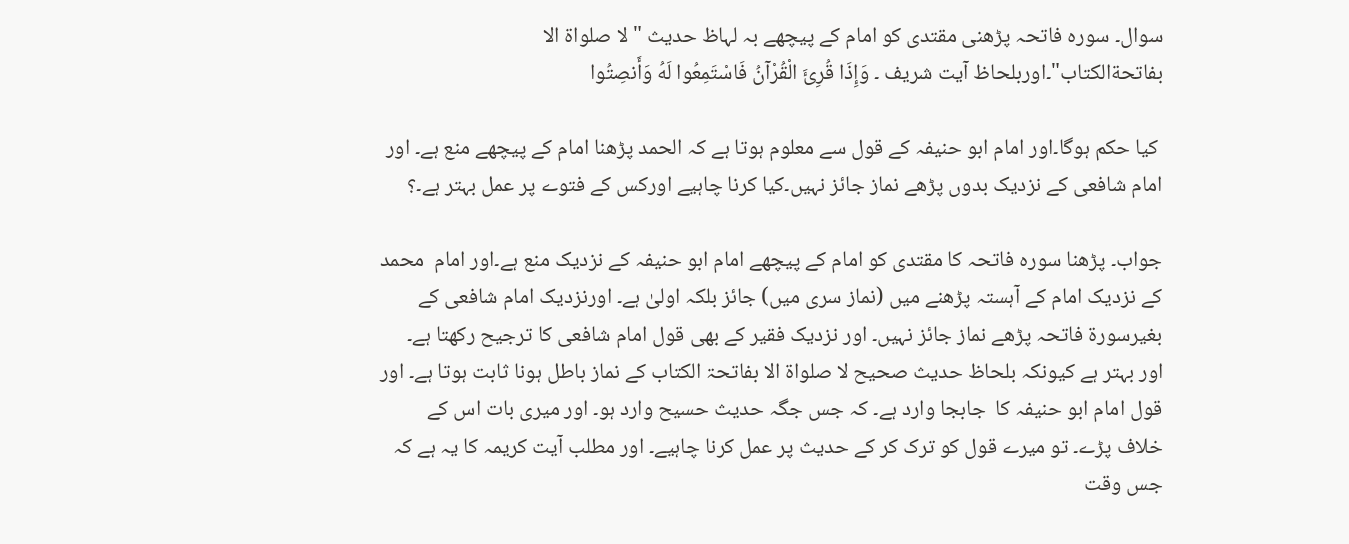سوال۔ سورہ فاتحہ پڑھنی مقتدی کو امام کے پیچھے بہ لہاظ حدیث "لا صلواة الا بفاتحةالکتاب"۔اوربلحاظ آیت شریف ۔ وَإِذَا قُرِئَ الْقُرْآنُ فَاسْتَمِعُوا لَهُ وَأَنصِتُوا

 کیا حکم ہوگا۔اور امام ابو حنیفہ کے قول سے معلوم ہوتا ہے کہ الحمد پڑھنا امام کے پیچھے منع ہے۔ اور امام شافعی کے نزدیک بدوں پڑھے نماز جائز نہیں۔کیا کرنا چاہیے اورکس کے فتوے پر عمل بہتر ہے۔؟

جواب۔ پڑھنا سورہ فاتحہ کا مقتدی کو امام کے پیچھے امام ابو حنیفہ کے نزدیک منع ہے۔اور امام  محمد کے نزدیک امام کے آہستہ پڑھنے میں (نماز سری میں) جائز بلکہ اولیٰ ہے۔ اورنزدیک امام شافعی کے بغیرسورۃ فاتحہ پڑھے نماز جائز نہیں۔ اور نزدیک فقیر کے بھی قول امام شافعی کا ترجیح رکھتا ہے۔ اور بہتر ہے کیونکہ بلحاظ حدیث صحیح لا صلواۃ الا بفاتحۃ الکتاب کے نماز باطل ہونا ثابت ہوتا ہے۔ اور قول امام ابو حنیفہ کا  جابجا وارد ہے۔ کہ جس جگہ حدیث حسیح وارد ہو۔ اور میری بات اس کے خلاف پڑے۔ تو میرے قول کو ترک کر کے حدیث پر عمل کرنا چاہیے۔ اور مطلب آیت کریمہ کا یہ ہے کہ جس وقت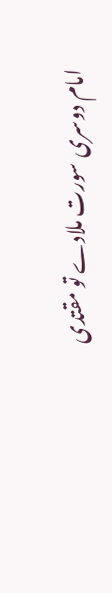امام دوسری سورت ملادے تو مقتدی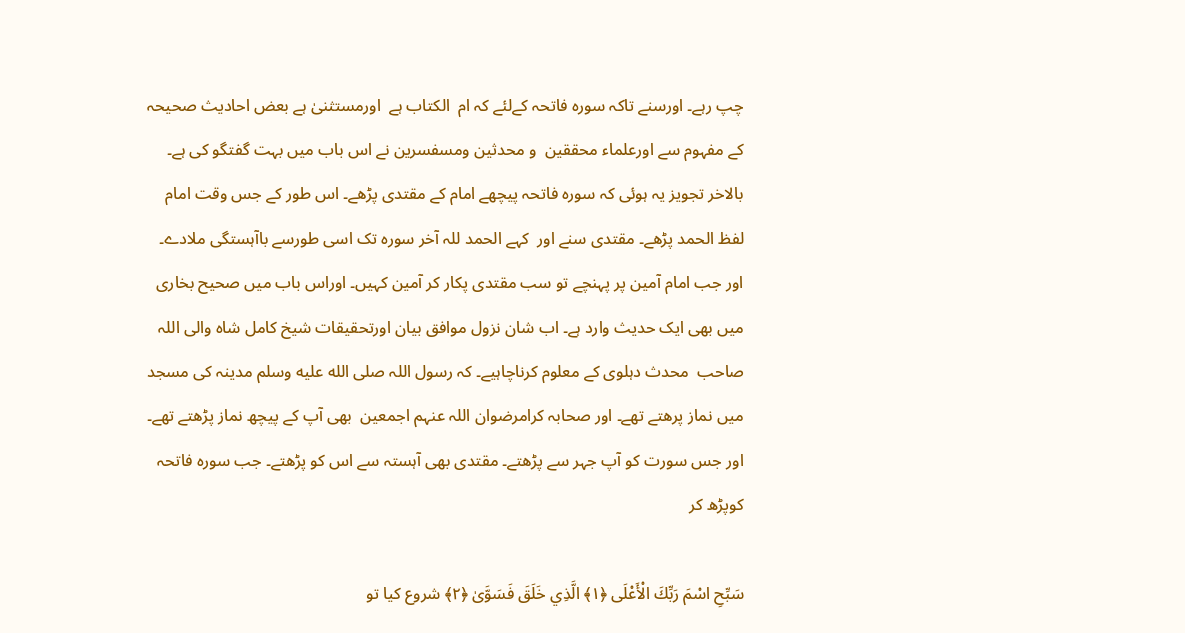چپ رہے۔ اورسنے تاکہ سورہ فاتحہ کےلئے کہ ام  الکتاب ہے  اورمستثنیٰ ہے بعض احادیث صحیحہ کے مفہوم سے اورعلماء محققین  و محدثین ومسفسرین نے اس باب میں بہت گفتگو کی ہے۔ بالاخر تجویز یہ ہوئی کہ سورہ فاتحہ پیچھے امام کے مقتدی پڑھے۔ اس طور کے جس وقت امام لفظ الحمد پڑھے۔ مقتدی سنے اور  کہے الحمد للہ آخر سورہ تک اسی طورسے باآہستگی ملادے۔ اور جب امام آمین پر پہنچے تو سب مقتدی پکار کر آمین کہیں۔ اوراس باب میں صحیح بخاری میں بھی ایک حدیث وارد ہے۔ اب شان نزول موافق بیان اورتحقیقات شیخ کامل شاہ والی اللہ صاحب  محدث دہلوی کے معلوم کرناچاہیے۔ کہ رسول اللہ صلى الله عليه وسلم مدینہ کی مسجد میں نماز پرھتے تھے۔ اور صحابہ کرامرضوان اللہ عنہم اجمعین  بھی آپ کے پیچھ نماز پڑھتے تھے۔ اور جس سورت کو آپ جہر سے پڑھتے۔ مقتدی بھی آہستہ سے اس کو پڑھتے۔ جب سورہ فاتحہ کوپڑھ کر

سَبِّحِ اسْمَ رَبِّكَ الْأَعْلَى ﴿١﴾ الَّذِي خَلَقَ فَسَوَّىٰ ﴿٢﴾ شروع کیا تو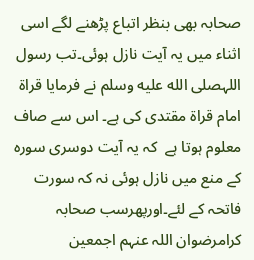صحابہ بھی بنظر اتباع پڑھنے لگے اسی اثناء میں یہ آیت نازل ہوئی۔تب رسول اللہصلى الله عليه وسلم نے فرمایا قراۃ امام قراۃ مقتدی کی ہے۔ اس سے صاف معلوم ہوتا ہے  کہ یہ آیت دوسری سورہ کے منع میں نازل ہوئی نہ کہ سورت فاتحہ کے لئے۔اورپھرسب صحابہ کرامرضوان اللہ عنہم اجمعین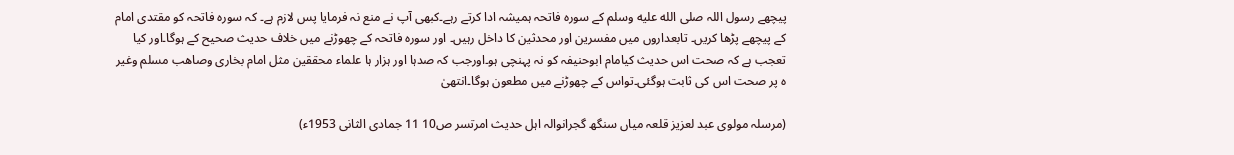پیچھے رسول اللہ صلى الله عليه وسلم کے سورہ فاتحہ ہمیشہ ادا کرتے رہے۔کبھی آپ نے منع نہ فرمایا پس لازم ہے۔ کہ سورہ فاتحہ کو مقتدی امام کے پیچھے پڑھا کریں۔ تابعداروں میں مفسرین اور محدثین کا داخل رہیں۔ اور سورہ فاتحہ کے چھوڑنے میں خلاف حدیث صحیح کے ہوگا۔اور کیا تعجب ہے کہ صحت اس حدیث کیامام ابوحنیفہ کو نہ پہنچی ہو۔اورجب کہ صدہا اور ہزار ہا علماء محققین مثل امام بخاری وصاھب مسلم وغیر ہ پر صحت اس کی ثابت ہوگئی۔تواس کے چھوڑنے میں مطعون ہوگا۔انتھیٰ

(مرسلہ مولوی عبد لعزیز قلعہ میاں سنگھ گجرانوالہ اہل حدیث امرتسر ص10 11 جمادی الثانی 1953ء)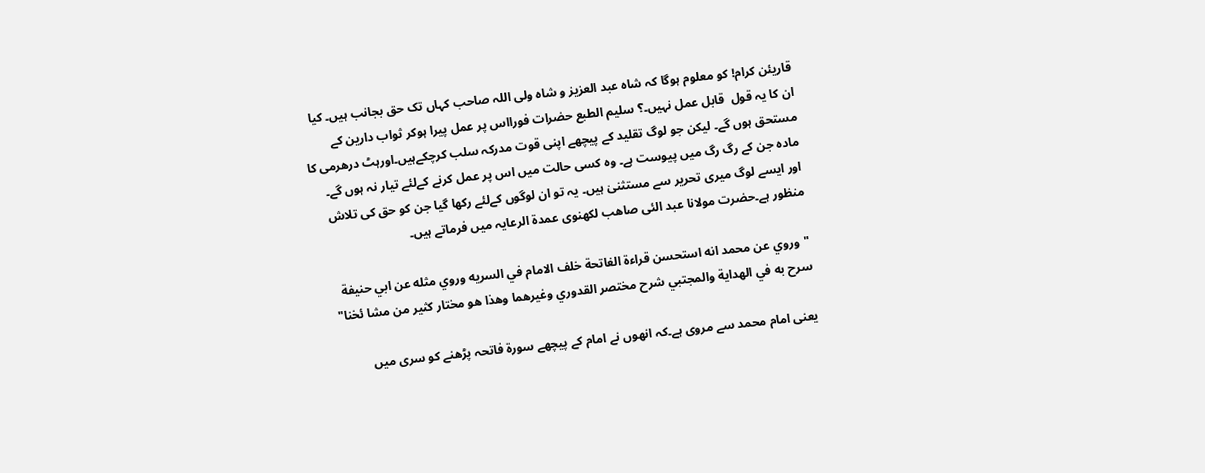قاریئن کرام! کو معلوم ہوگا کہ شاہ عبد العزیز و شاہ ولی اللہ صاحب کہاں تک حق بجانب ہیں۔ کیا ان کا یہ قول  قابل عمل نہیں۔؟ سلیم الطبع حضرات فورااس پر عمل پیرا ہوکر ثواب دارین کے مستحق ہوں گے۔ لیکن جو لوگ تقلید کے پیچھے اپنی قوت مدرکہ سلب کرچکےہیں۔اورہٹ درھرمی کا  مادہ جن کے رگ رگ میں پیوست ہے۔ وہ کسی حالت میں اس پر عمل کرنے کےلئے تیار نہ ہوں گے۔ اور ایسے لوگ میری تحریر سے مستثنیٰ ہیں۔ یہ تو ان لوگوں کےلئے رکھا گیا جن کو حق کی تلاش منظور ہے۔حضرت مولانا عبد الئی صاھب لکھنوی عمدۃ الرعایہ میں فرماتے ہیں۔

"وروي عن محمد انه استحسن قراءة الغاتحة خلف الامام في السريه وروي مثله عن ابي حنيفة سرح به في الهداية والمجتبي شرح مختصر القدوري وغيرهما وهذا هو مختار كثير من مشا ئخنا"

یعنی امام محمد سے مروی ہے۔کہ انھوں نے امام کے پیچھے سورۃ فاتحہ پڑھنے کو سری میں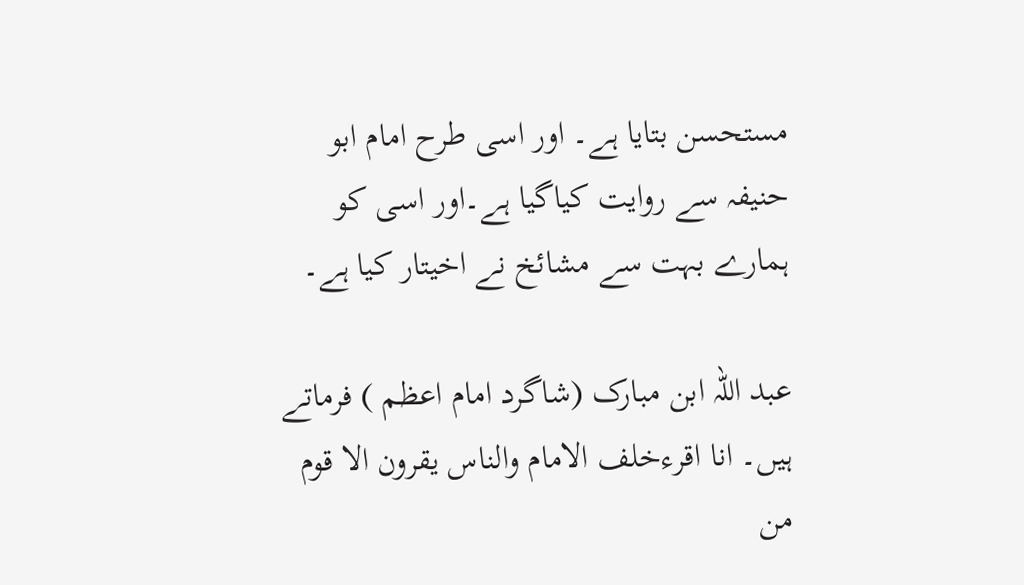مستحسن بتایا ہے۔ اور اسی طرح امام ابو حنیفہ سے روایت کیاگیا ہے۔اور اسی کو ہمارے بہت سے مشائخ نے اخیتار کیا ہے۔

عبد اللہ ابن مبارک (شاگرد امام اعظم ) فرماتے ہیں۔ انا اقرءخلف الامام والناس يقرون الا قوم من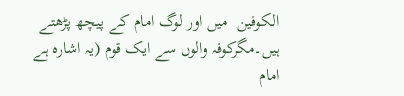الكوفين  میں اور لوگ امام کے پیچھ پڑھتے ہیں۔مگرکوفہ والوں سے ایک قوم (یہ اشارہ ہے امام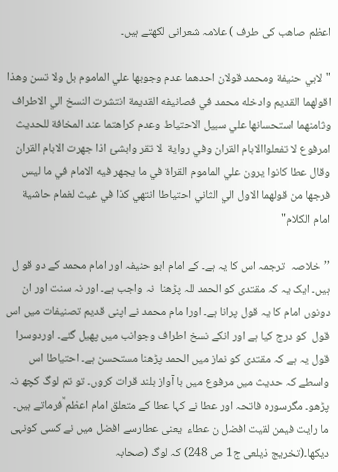اعظم صاھب کی طرف ) علامہ شعرانی لکھتے ہیں۔

"لابي حنيفة ومحمد قولان احدهما عدم وجوبها علي الماموم بل ولا تسن وهذا اقولهما القديم وادخله محمد في فصانيفه القديمة انتشرت النسخ الي الاطراف وثامنهما استحسانها علي سبيل الاحتياط وعدم كراهتما عند المخافة للحديث امرفوع لا تفعلواالابام القران وفي رواية  لا تقر وابشئ اذا جهرت الابام القران وقال عطا كانوا يرون علي الماموم القراة في ما يجهر فيه الامام في ما ليس فرجها من قولهما الاول الي الثاني احتياطا انتهي كذا في غيث لغمام حاشية امام الكلام"

’’خلاصہ  ترجمہ اس کا یہ ہے۔ کے امام ابو حنیفہ اور امام محمد کے دو قو ل ہیں۔ ایک یہ کہ مقتدی کو الحمد للہ پڑھنا  نہ واجب ہے۔ اور نہ سنت اور ان  دونوں امام کا یہ قول پرانا ہے۔ اورا مام محمد نے اپنی قدیم تصنیفات میں اس قول  کو درج کیا ہے اور انکے نسخ اطراف وجوانب میں پھیل گئے۔ اوردوسرا قول یہ ہے کہ مقتدی کو نماز میں الحمد پڑھنا مستحسن ہے۔ احتیاطا اس واسطے کہ حدیث میں مرفوع میں با آواز بلند قرات کروں۔ تو تم لوگ کچھ نہ پڑھو۔ مگرسورہ فاتحہ اور عطا نے کہا عطا کے متعلق امام اعظم ؒفرماتے ہیں۔ ما رايت فيمن لقيت افضل ن عطاء  یعنی عطارسے افضل میں نے کسی کونہی دیکھا۔(تخریج ذیلعی ج1 ص 248) کہ لوگ (صحابہ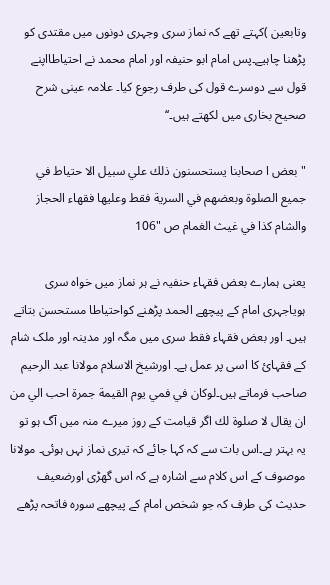وتابعین )کہتے تھے کہ نماز سری وجہری دونوں میں مقتدی کو پڑھنا چاہیے۔پس امام ابو حنیفہ اور امام محمد نے احتیاطااپنے قول سے دوسرے قول کی طرف رجوع کیا۔ علامہ عینی شرح صحیح بخاری میں لکھتے ہیں۔‘‘

"بعض ا صحابنا يستحسنون ذلك علي سبيل الا حتياط في جميع الصلوة وبعضهم في السرية فقط وعليها فقهاء الحجاز والشام كذا في غيث الغمام ص "106

یعنی ہمارے بعض فقہاء حنفیہ نے ہر نماز میں خواہ سری ہویاجہری امام کے پیچھے الحمد پڑھنے کواحتیاطا مستحسن بتاتے ہیں۔ اور بعض فقہاء فقط سری میں مگہ اور مدینہ اور ملک شام کے فقہائ کا اسی پر عمل ہے۔ اورشیخ الاسلام مولانا عبد الرحیم صاحب فرماتے ہیں۔لوكان في فمي يوم القيمة جمرة احب الي من ان يقال لا صلوة لك اگر قیامت کے روز میرے منہ میں آگ ہو تو یہ بہتر ہے۔اس بات سے کہ کہا جائے کہ تیری نماز نہں ہوئی۔ مولانا موصوف کے اس کلام سے اشارہ ہے کہ اس گھڑی اورضعیف حدیث کی طرف کہ جو شخص امام کے پیچھے سورہ فاتحہ پڑھے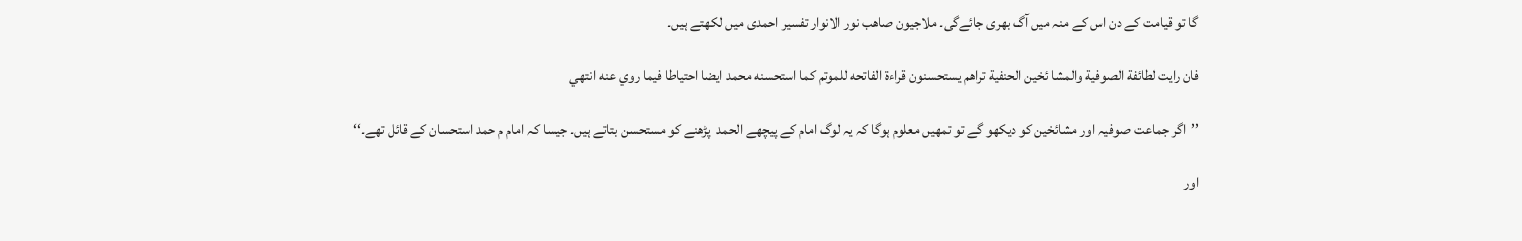گا تو قیامت کے دن اس کے منہ میں آگ بھری جائےگی۔ ملاجیون صاھب نور الانوار تفسیر احمدی میں لکھتے ہیں۔

فان رايت لطائفة الصوفية والمشا ئخين الحنفية تراهم يستحسنون قراءة الفاتحه للموتم كما استحسنه محمد ايضا احتياطا فيما روي عنه انتهي

’’اگر جماعت صوفیہ اور مشائخین کو دیکھو گے تو تمھیں معلوم ہوگا کہ یہ لوگ امام کے پیچھے الحمد  پڑھنے کو مستحسن بتاتے ہیں۔ جیسا کہ امام م حمد استحسان کے قائل تھے۔‘‘

اور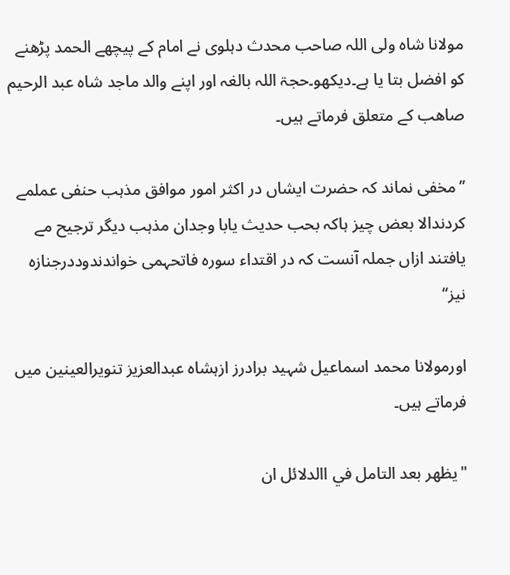مولانا شاہ ولی اللہ صاحب محدث دہلوی نے امام کے پیچھے الحمد پڑھنے کو افضل بتا یا ہے۔دیکھو۔حجۃ اللہ بالغہ اور اپنے والد ماجد شاہ عبد الرحیم صاھب کے متعلق فرماتے ہیں۔

’’مخفی نماند کہ حضرت ایشاں در اکثر امور موافق مذہب حنفی عملمے کردندالا بعض چیز ہاکہ بحب حدیث یابا وجدان مذہب دیگر ترجیح مے یافتند ازاں جملہ آنست کہ در اقتداء سورہ فاتحہمی خواندندوددرجنازہ نیز‘‘

اورمولانا محمد اسماعیل شہید برادرز ازہشاہ عبدالعزیز تنویرالعینین میں فرماتے ہیں۔

"يظهر بعد التامل في االدلائل ان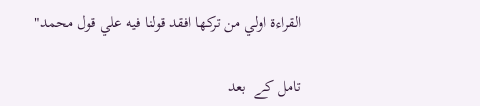القراءة اولي من تركها افقد قولنا فيه علي قول محمد"

تامل کے  بعد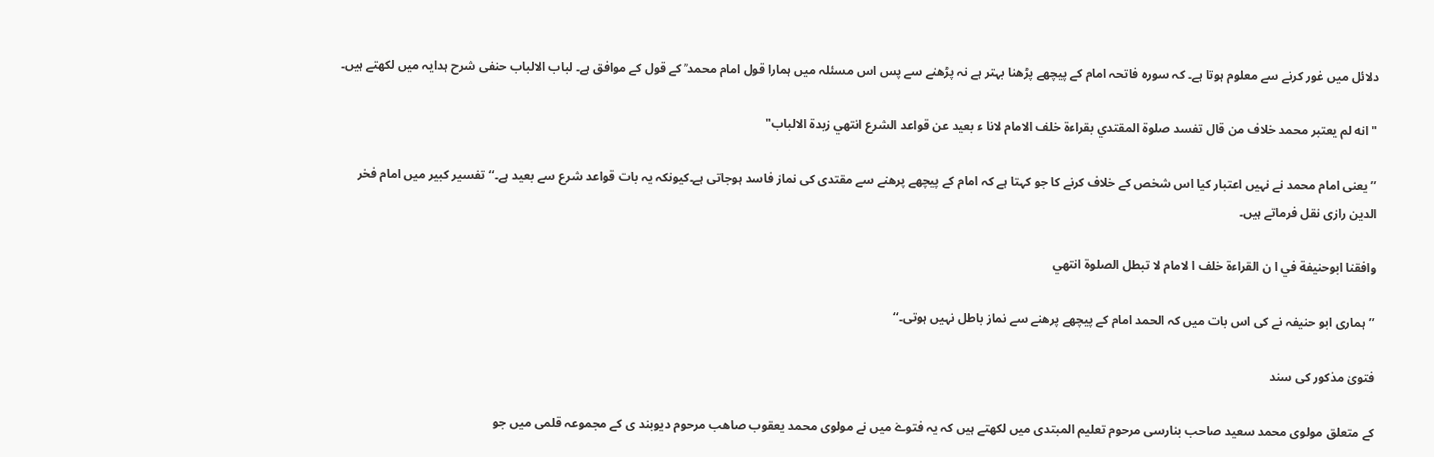دلائل میں غور کرنے سے معلوم ہوتا ہے۔ کہ سورہ فاتحہ امام کے پیچھے پڑھنا بہتر ہے نہ پڑھنے سے پس اس مسئلہ میں ہمارا قول امام محمد ؒ کے قول کے موافق ہے۔ لباب الالباب حنفی شرح ہدایہ میں لکھتے ہیں۔

"انه لم يعتبر محمد خلاف من قال تفسد صلوة المقتدي بقراءة خلف الامام لانا ء بعيد عن قواعد الشرع انتهي زبدة الالباب"

’’یعنی امام محمد نے نہیں اعتبار کیا اس شخص کے خلاف کرنے کا جو کہتا ہے کہ امام کے پیچھے پرھنے سے مقتدی کی نماز فاسد ہوجاتی ہے۔کیونکہ یہ بات قواعد شرع سے بعید ہے۔‘‘ تفسیر کبیر میں امام فخر الدین رازی نقل فرماتے ہیں۔

وافقنا ابوحنيفة في ا ن القراءة خلف ا لامام لا تبطل الصلوة انتهي

’’ہماری ابو حنیفہ نے کی اس بات میں کہ الحمد امام کے پیچھے پرھنے سے نماز باطل نہیں ہوتی۔‘‘

فتویٰ مذکور کی سند

کے متعلق مولوی محمد سعید صاحب بنارسی مرحوم تعلیم المبتدی میں لکھتے ہیں کہ یہ فتوےٰ میں نے مولوی محمد یعقوب صاھب مرحوم دیوبند ی کے مجموعہ قلمی میں جو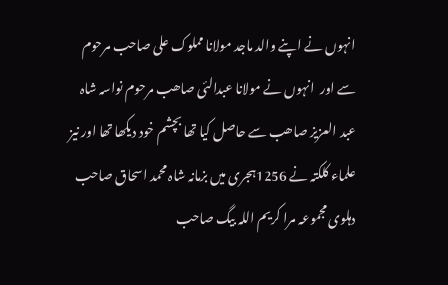انہوں نے اپنے والد ماجد مولانا مملوک علی صاحب مرحوم سے اور  انہوں نے مولانا عبدالئی صاھب مرحوم نواسہ شاہ عبد العزیز صاھب سے حاصل کیا تھا بچشم خود دیکھا تھا اور نیز علماء کلکتہ نے 1256ہجری میں بزمانہ شاہ محمد اسحاق صاحب دہلوی مجموعہ مرا کریم اللہ بیگ صاحب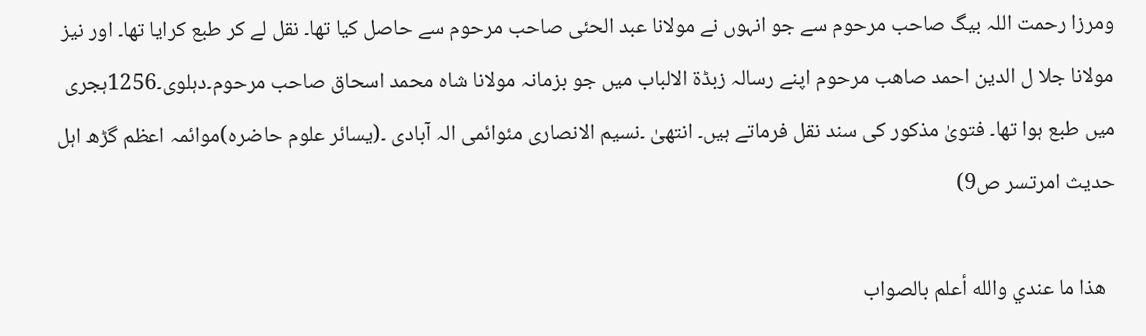ومرزا رحمت اللہ بیگ صاحب مرحوم سے جو انہوں نے مولانا عبد الحئی صاحب مرحوم سے حاصل کیا تھا۔ نقل لے کر طبع کرایا تھا۔ اور نیز مولانا جلا ل الدین احمد صاھب مرحوم اپنے رسالہ زبڈۃ الالباب میں جو بزمانہ مولانا شاہ محمد اسحاق صاحب مرحوم۔دہلوی۔1256ہجری میں طبع ہوا تھا۔ فتویٰ مذکور کی سند نقل فرماتے ہیں۔ انتھیٰ ۔نسیم الانصاری مئوائمی الہ آبادی ۔(یسائر علوم حاضرہ)موائمہ اعظم گڑھ اہل حدیث امرتسر ص9)

  ھذا ما عندي والله أعلم بالصواب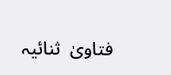فتاویٰ  ثنائیہ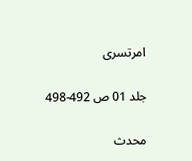امرتسری

جلد 01 ص 492-498

محدث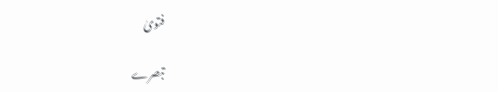فتویٰ

تبصرے